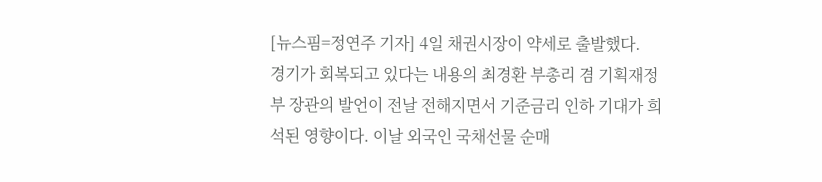[뉴스핌=정연주 기자] 4일 채권시장이 약세로 출발했다.
경기가 회복되고 있다는 내용의 최경환 부총리 겸 기획재정부 장관의 발언이 전날 전해지면서 기준금리 인하 기대가 희석된 영향이다. 이날 외국인 국채선물 순매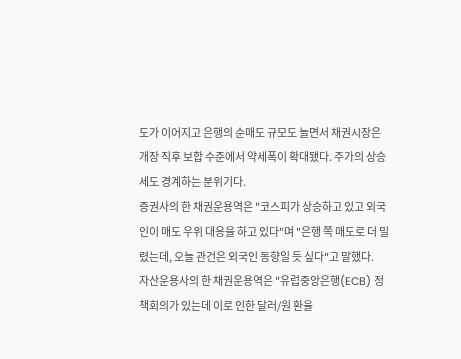도가 이어지고 은행의 순매도 규모도 늘면서 채권시장은 개장 직후 보합 수준에서 약세폭이 확대됐다. 주가의 상승세도 경계하는 분위기다.
증권사의 한 채권운용역은 "코스피가 상승하고 있고 외국인이 매도 우위 대응을 하고 있다"며 "은행 쪽 매도로 더 밀렸는데, 오늘 관건은 외국인 동향일 듯 싶다"고 말했다.
자산운용사의 한 채권운용역은 "유럽중앙은행(ECB) 정책회의가 있는데 이로 인한 달러/원 환율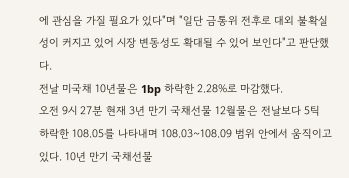에 관심을 가질 필요가 있다"며 "일단 금통위 전후로 대외 불확실성이 커지고 있어 시장 변동성도 확대될 수 있어 보인다"고 판단했다.
전날 미국채 10년물은 1bp 하락한 2.28%로 마감했다.
오전 9시 27분 현재 3년 만기 국채선물 12월물은 전날보다 5틱 하락한 108.05를 나타내며 108.03~108.09 범위 안에서 움직이고 있다. 10년 만기 국채선물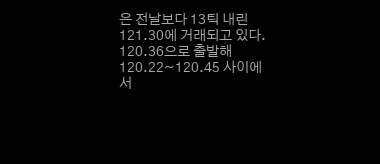은 전날보다 13틱 내린 121.30에 거래되고 있다. 120.36으로 출발해 120.22~120.45 사이에서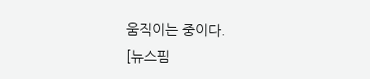움직이는 중이다.
[뉴스핌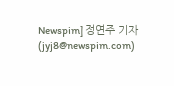Newspim] 정연주 기자 (jyj8@newspim.com)